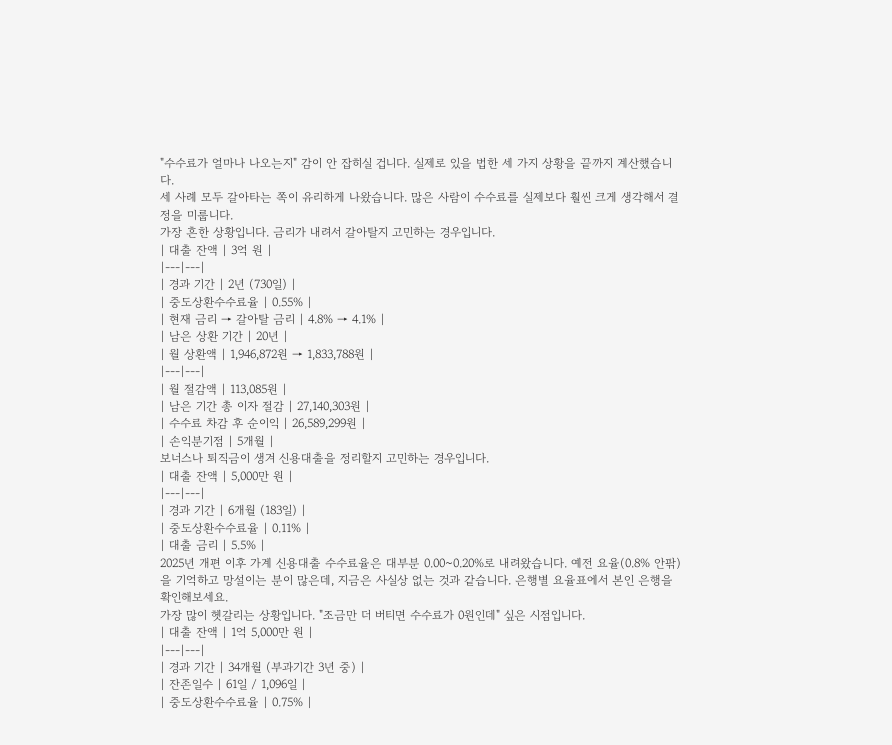"수수료가 얼마나 나오는지" 감이 안 잡히실 겁니다. 실제로 있을 법한 세 가지 상황을 끝까지 계산했습니다.
세 사례 모두 갈아타는 쪽이 유리하게 나왔습니다. 많은 사람이 수수료를 실제보다 훨씬 크게 생각해서 결정을 미룹니다.
가장 흔한 상황입니다. 금리가 내려서 갈아탈지 고민하는 경우입니다.
| 대출 잔액 | 3억 원 |
|---|---|
| 경과 기간 | 2년 (730일) |
| 중도상환수수료율 | 0.55% |
| 현재 금리 → 갈아탈 금리 | 4.8% → 4.1% |
| 남은 상환 기간 | 20년 |
| 월 상환액 | 1,946,872원 → 1,833,788원 |
|---|---|
| 월 절감액 | 113,085원 |
| 남은 기간 총 이자 절감 | 27,140,303원 |
| 수수료 차감 후 순이익 | 26,589,299원 |
| 손익분기점 | 5개월 |
보너스나 퇴직금이 생겨 신용대출을 정리할지 고민하는 경우입니다.
| 대출 잔액 | 5,000만 원 |
|---|---|
| 경과 기간 | 6개월 (183일) |
| 중도상환수수료율 | 0.11% |
| 대출 금리 | 5.5% |
2025년 개편 이후 가계 신용대출 수수료율은 대부분 0.00~0.20%로 내려왔습니다. 예전 요율(0.8% 안팎)을 기억하고 망설이는 분이 많은데, 지금은 사실상 없는 것과 같습니다. 은행별 요율표에서 본인 은행을 확인해보세요.
가장 많이 헷갈리는 상황입니다. "조금만 더 버티면 수수료가 0원인데" 싶은 시점입니다.
| 대출 잔액 | 1억 5,000만 원 |
|---|---|
| 경과 기간 | 34개월 (부과기간 3년 중) |
| 잔존일수 | 61일 / 1,096일 |
| 중도상환수수료율 | 0.75% |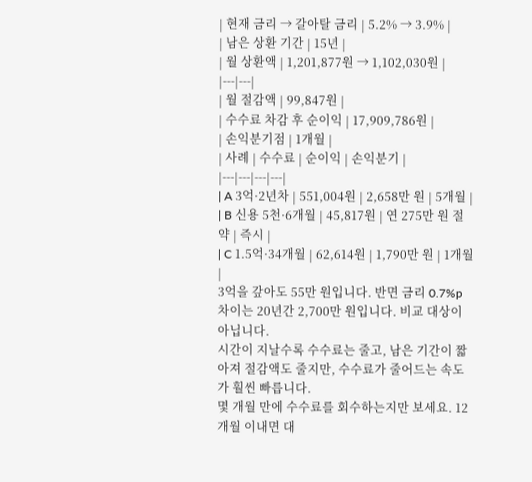| 현재 금리 → 갈아탈 금리 | 5.2% → 3.9% |
| 남은 상환 기간 | 15년 |
| 월 상환액 | 1,201,877원 → 1,102,030원 |
|---|---|
| 월 절감액 | 99,847원 |
| 수수료 차감 후 순이익 | 17,909,786원 |
| 손익분기점 | 1개월 |
| 사례 | 수수료 | 순이익 | 손익분기 |
|---|---|---|---|
| A 3억·2년차 | 551,004원 | 2,658만 원 | 5개월 |
| B 신용 5천·6개월 | 45,817원 | 연 275만 원 절약 | 즉시 |
| C 1.5억·34개월 | 62,614원 | 1,790만 원 | 1개월 |
3억을 갚아도 55만 원입니다. 반면 금리 0.7%p 차이는 20년간 2,700만 원입니다. 비교 대상이 아닙니다.
시간이 지날수록 수수료는 줄고, 남은 기간이 짧아져 절감액도 줄지만, 수수료가 줄어드는 속도가 훨씬 빠릅니다.
몇 개월 만에 수수료를 회수하는지만 보세요. 12개월 이내면 대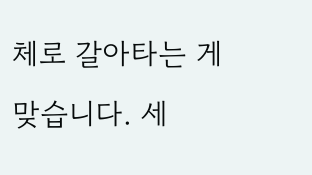체로 갈아타는 게 맞습니다. 세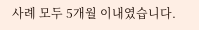사례 모두 5개월 이내였습니다.